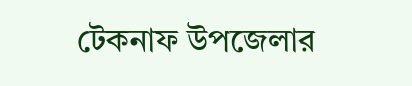টেকনাফ উপজেলার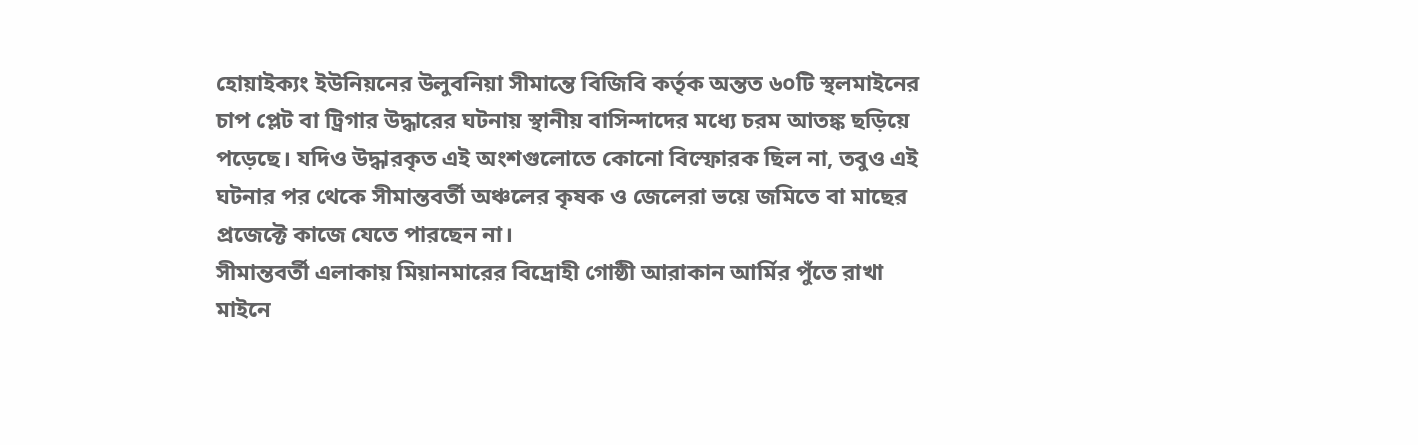হোয়াইক্যং ইউনিয়নের উলুবনিয়া সীমান্তে বিজিবি কর্তৃক অন্তত ৬০টি স্থলমাইনের চাপ প্লেট বা ট্রিগার উদ্ধারের ঘটনায় স্থানীয় বাসিন্দাদের মধ্যে চরম আতঙ্ক ছড়িয়ে পড়েছে। যদিও উদ্ধারকৃত এই অংশগুলোতে কোনো বিস্ফোরক ছিল না, তবুও এই ঘটনার পর থেকে সীমান্তবর্তী অঞ্চলের কৃষক ও জেলেরা ভয়ে জমিতে বা মাছের প্রজেক্টে কাজে যেতে পারছেন না।
সীমান্তবর্তী এলাকায় মিয়ানমারের বিদ্রোহী গোষ্ঠী আরাকান আর্মির পুঁতে রাখা মাইনে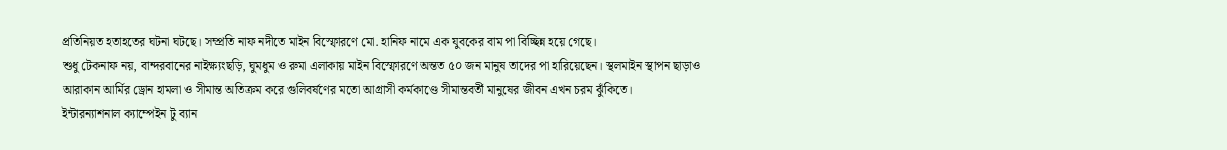প্রতিনিয়ত হতাহতের ঘটনা ঘটছে। সম্প্রতি নাফ নদীতে মাইন বিস্ফোরণে মো. হানিফ নামে এক যুবকের বাম পা বিচ্ছিন্ন হয়ে গেছে।
শুধু টেকনাফ নয়, বান্দরবানের নাইক্ষ্যংছড়ি, ঘুমধুম ও রুমা এলাকায় মাইন বিস্ফোরণে অন্তত ৫০ জন মানুষ তাদের পা হারিয়েছেন। স্থলমাইন স্থাপন ছাড়াও আরাকান আর্মির ড্রোন হামলা ও সীমান্ত অতিক্রম করে গুলিবর্ষণের মতো আগ্রাসী কর্মকাণ্ডে সীমান্তবর্তী মানুষের জীবন এখন চরম ঝুঁকিতে।
ইন্টারন্যাশনাল ক্যাম্পেইন টু ব্যান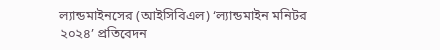ল্যান্ডমাইনসের (আইসিবিএল) ‘ল্যান্ডমাইন মনিটর ২০২৪’ প্রতিবেদন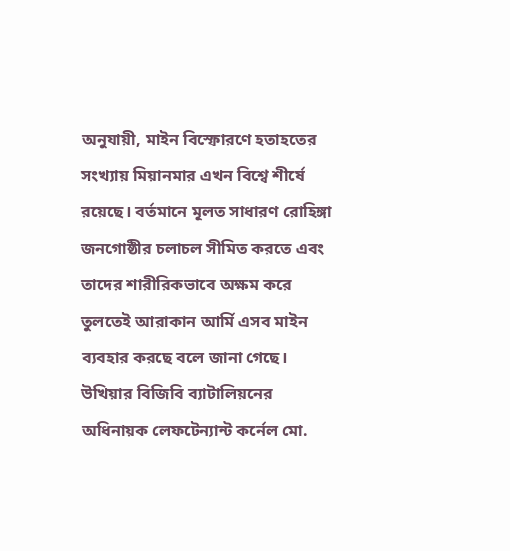অনুযায়ী, মাইন বিস্ফোরণে হতাহতের সংখ্যায় মিয়ানমার এখন বিশ্বে শীর্ষে রয়েছে। বর্তমানে মূলত সাধারণ রোহিঙ্গা জনগোষ্ঠীর চলাচল সীমিত করতে এবং তাদের শারীরিকভাবে অক্ষম করে তুলতেই আরাকান আর্মি এসব মাইন ব্যবহার করছে বলে জানা গেছে।
উখিয়ার বিজিবি ব্যাটালিয়নের অধিনায়ক লেফটেন্যান্ট কর্নেল মো.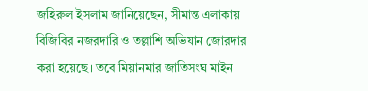জহিরুল ইসলাম জানিয়েছেন, সীমান্ত এলাকায় বিজিবির নজরদারি ও তল্লাশি অভিযান জোরদার করা হয়েছে। তবে মিয়ানমার জাতিসংঘ মাইন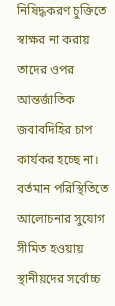নিষিদ্ধকরণ চুক্তিতে স্বাক্ষর না করায় তাদের ওপর আন্তর্জাতিক জবাবদিহির চাপ কার্যকর হচ্ছে না। বর্তমান পরিস্থিতিতে আলোচনার সুযোগ সীমিত হওয়ায় স্থানীয়দের সর্বোচ্চ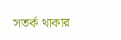সতর্ক থাকার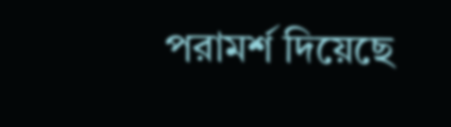পরামর্শ দিয়েছে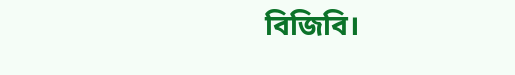বিজিবি।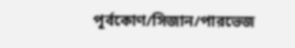পূর্বকোণ/সিজান/পারভেজ